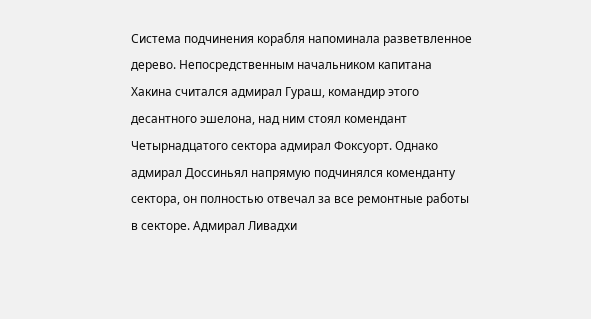Система подчинения корабля напоминала разветвленное дерево. Непосредственным начальником капитана Хакина считался адмирал Гураш, командир этого десантного эшелона, над ним стоял комендант Четырнадцатого сектора адмирал Фоксуорт. Однако адмирал Доссиньял напрямую подчинялся коменданту сектора, он полностью отвечал за все ремонтные работы в секторе. Адмирал Ливадхи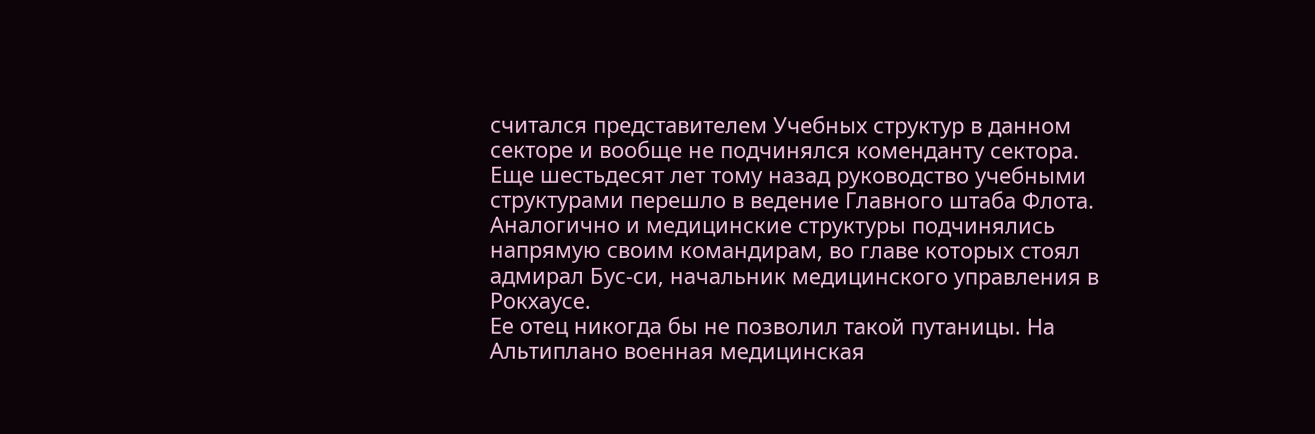считался представителем Учебных структур в данном секторе и вообще не подчинялся коменданту сектора. Еще шестьдесят лет тому назад руководство учебными структурами перешло в ведение Главного штаба Флота. Аналогично и медицинские структуры подчинялись напрямую своим командирам, во главе которых стоял адмирал Бус-си, начальник медицинского управления в Рокхаусе.
Ее отец никогда бы не позволил такой путаницы. На Альтиплано военная медицинская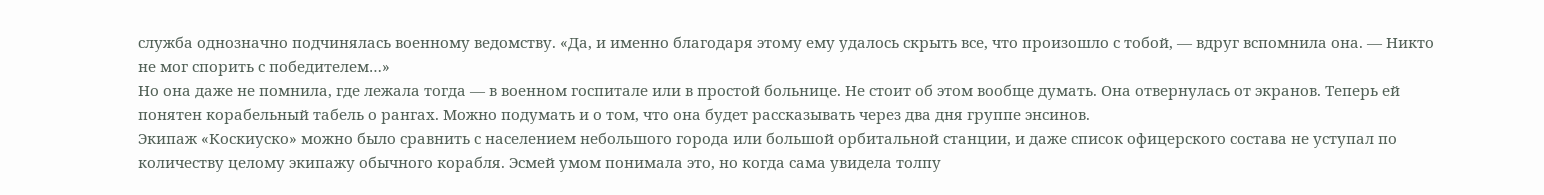служба однозначно подчинялась военному ведомству. «Да, и именно благодаря этому ему удалось скрыть все, что произошло с тобой, — вдруг вспомнила она. — Никто не мог спорить с победителем…»
Но она даже не помнила, где лежала тогда — в военном госпитале или в простой больнице. Не стоит об этом вообще думать. Она отвернулась от экранов. Теперь ей понятен корабельный табель о рангах. Можно подумать и о том, что она будет рассказывать через два дня группе энсинов.
Экипаж «Коскиуско» можно было сравнить с населением небольшого города или большой орбитальной станции, и даже список офицерского состава не уступал по количеству целому экипажу обычного корабля. Эсмей умом понимала это, но когда сама увидела толпу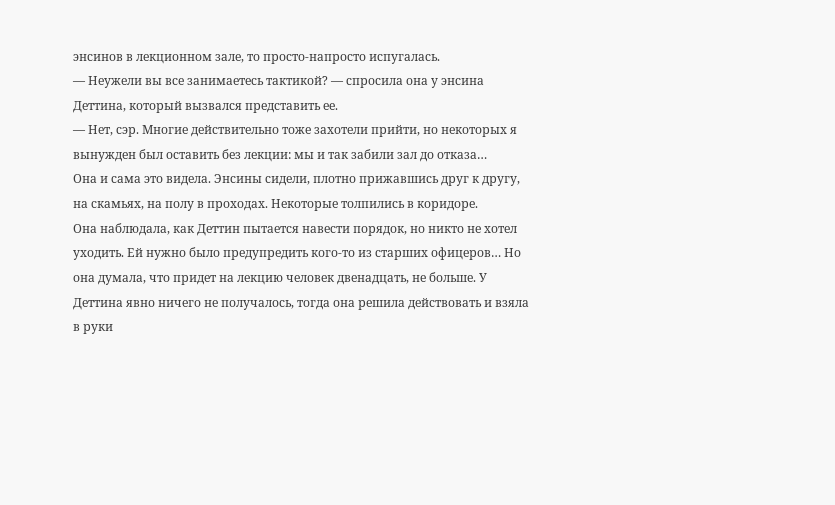энсинов в лекционном зале, то просто-напросто испугалась.
— Неужели вы все занимаетесь тактикой? — спросила она у энсина Деттина, который вызвался представить ее.
— Нет, сэр. Многие действительно тоже захотели прийти, но некоторых я вынужден был оставить без лекции: мы и так забили зал до отказа…
Она и сама это видела. Энсины сидели, плотно прижавшись друг к другу, на скамьях, на полу в проходах. Некоторые толпились в коридоре.
Она наблюдала, как Деттин пытается навести порядок, но никто не хотел уходить. Ей нужно было предупредить кого-то из старших офицеров… Но она думала, что придет на лекцию человек двенадцать, не больше. У Деттина явно ничего не получалось, тогда она решила действовать и взяла в руки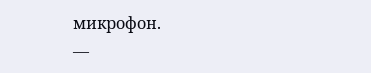микрофон.
—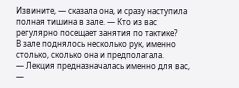Извините, — сказала она, и сразу наступила полная тишина в зале. — Кто из вас регулярно посещает занятия по тактике?
В зале поднялось несколько рук, именно столько, сколько она и предполагала.
— Лекция предназначалась именно для вас, —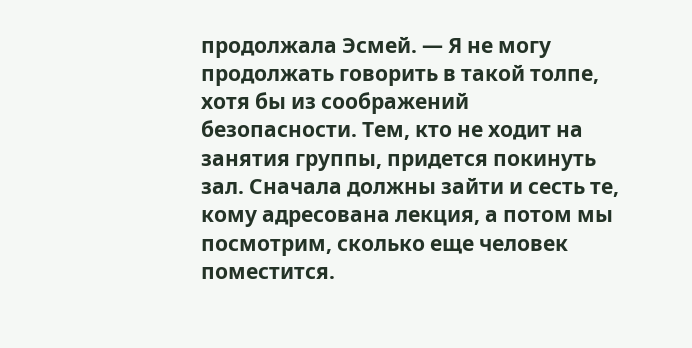продолжала Эсмей. — Я не могу продолжать говорить в такой толпе, хотя бы из соображений безопасности. Тем, кто не ходит на занятия группы, придется покинуть зал. Сначала должны зайти и сесть те, кому адресована лекция, а потом мы посмотрим, сколько еще человек поместится.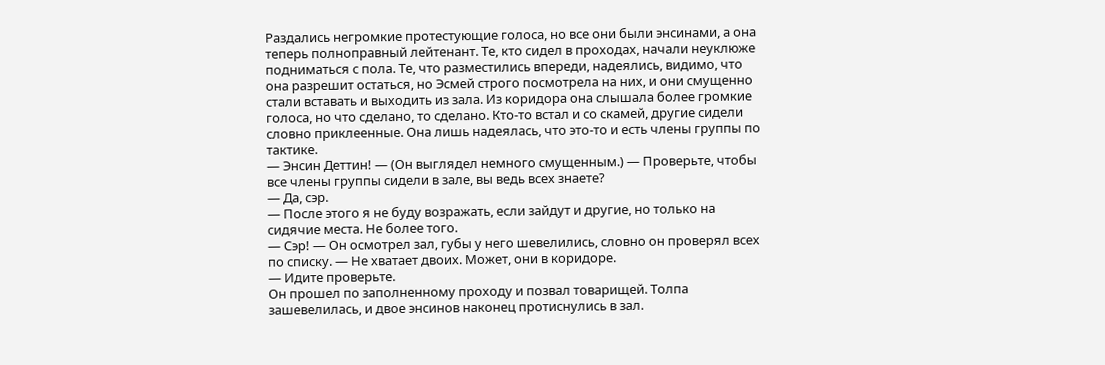Раздались негромкие протестующие голоса, но все они были энсинами, а она теперь полноправный лейтенант. Те, кто сидел в проходах, начали неуклюже подниматься с пола. Те, что разместились впереди, надеялись, видимо, что она разрешит остаться, но Эсмей строго посмотрела на них, и они смущенно стали вставать и выходить из зала. Из коридора она слышала более громкие голоса, но что сделано, то сделано. Кто-то встал и со скамей, другие сидели словно приклеенные. Она лишь надеялась, что это-то и есть члены группы по тактике.
— Энсин Деттин! — (Он выглядел немного смущенным.) — Проверьте, чтобы все члены группы сидели в зале, вы ведь всех знаете?
— Да, сэр.
— После этого я не буду возражать, если зайдут и другие, но только на сидячие места. Не более того.
— Сэр! — Он осмотрел зал, губы у него шевелились, словно он проверял всех по списку. — Не хватает двоих. Может, они в коридоре.
— Идите проверьте.
Он прошел по заполненному проходу и позвал товарищей. Толпа зашевелилась, и двое энсинов наконец протиснулись в зал.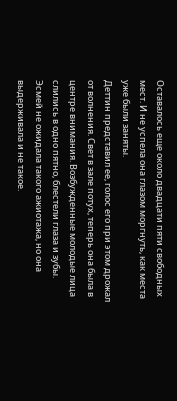Оставалось еще около двадцати пяти свободных мест. И не успела она глазом моргнуть, как места уже были заняты.
Деттин представил ее, голос его при этом дрожал от волнения. Свет в зале потух, теперь она была в центре внимания. Возбужденные молодые лица слились в одно пятно, блестели глаза и зубы. Эсмей не ожидала такого ажиотажа, но она выдерживала и не такое.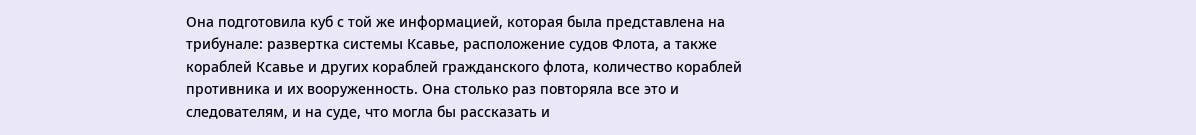Она подготовила куб с той же информацией, которая была представлена на трибунале: развертка системы Ксавье, расположение судов Флота, а также кораблей Ксавье и других кораблей гражданского флота, количество кораблей противника и их вооруженность. Она столько раз повторяла все это и следователям, и на суде, что могла бы рассказать и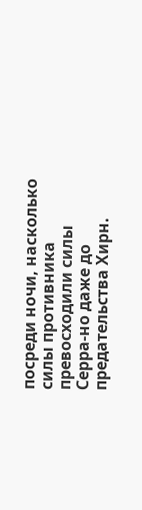посреди ночи, насколько силы противника превосходили силы Серра-но даже до предательства Хирн.